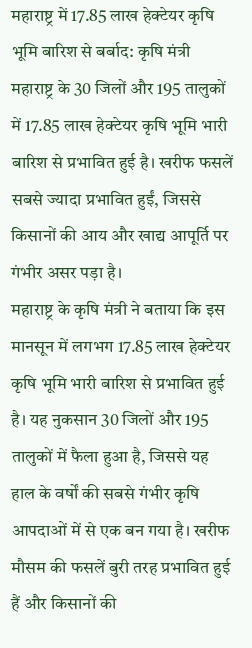महाराष्ट्र में 17.85 लाख हेक्टेयर कृषि भूमि बारिश से बर्बाद: कृषि मंत्री
महाराष्ट्र के 30 जिलों और 195 तालुकों में 17.85 लाख हेक्टेयर कृषि भूमि भारी बारिश से प्रभावित हुई है। खरीफ फसलें सबसे ज्यादा प्रभावित हुईं, जिससे किसानों की आय और खाद्य आपूर्ति पर गंभीर असर पड़ा है।
महाराष्ट्र के कृषि मंत्री ने बताया कि इस मानसून में लगभग 17.85 लाख हेक्टेयर कृषि भूमि भारी बारिश से प्रभावित हुई है। यह नुकसान 30 जिलों और 195 तालुकों में फैला हुआ है, जिससे यह हाल के वर्षों की सबसे गंभीर कृषि आपदाओं में से एक बन गया है। खरीफ मौसम की फसलें बुरी तरह प्रभावित हुई हैं और किसानों की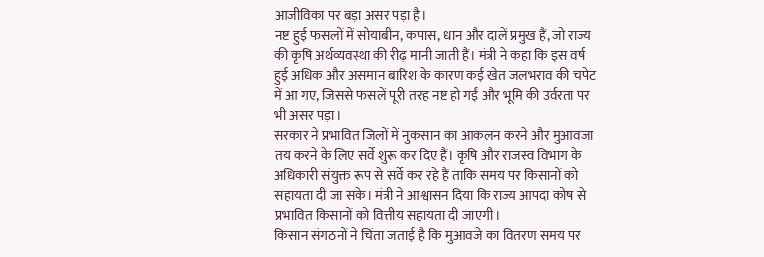आजीविका पर बड़ा असर पड़ा है।
नष्ट हुई फसलों में सोयाबीन, कपास, धान और दालें प्रमुख हैं, जो राज्य की कृषि अर्थव्यवस्था की रीढ़ मानी जाती हैं। मंत्री ने कहा कि इस वर्ष हुई अधिक और असमान बारिश के कारण कई खेत जलभराव की चपेट में आ गए, जिससे फसलें पूरी तरह नष्ट हो गईं और भूमि की उर्वरता पर भी असर पड़ा।
सरकार ने प्रभावित जिलों में नुकसान का आकलन करने और मुआवजा तय करने के लिए सर्वे शुरू कर दिए हैं। कृषि और राजस्व विभाग के अधिकारी संयुक्त रूप से सर्वे कर रहे हैं ताकि समय पर किसानों को सहायता दी जा सके। मंत्री ने आश्वासन दिया कि राज्य आपदा कोष से प्रभावित किसानों को वित्तीय सहायता दी जाएगी।
किसान संगठनों ने चिंता जताई है कि मुआवजे का वितरण समय पर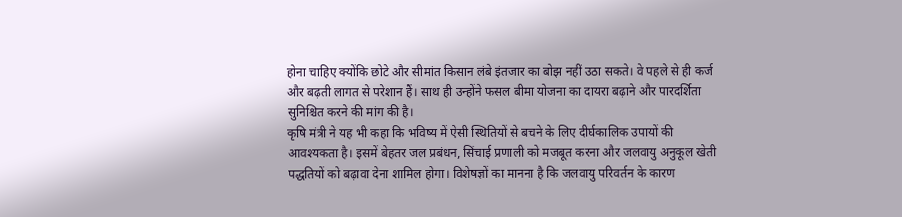होना चाहिए क्योंकि छोटे और सीमांत किसान लंबे इंतजार का बोझ नहीं उठा सकते। वे पहले से ही कर्ज और बढ़ती लागत से परेशान हैं। साथ ही उन्होंने फसल बीमा योजना का दायरा बढ़ाने और पारदर्शिता सुनिश्चित करने की मांग की है।
कृषि मंत्री ने यह भी कहा कि भविष्य में ऐसी स्थितियों से बचने के लिए दीर्घकालिक उपायों की आवश्यकता है। इसमें बेहतर जल प्रबंधन, सिंचाई प्रणाली को मजबूत करना और जलवायु अनुकूल खेती पद्धतियों को बढ़ावा देना शामिल होगा। विशेषज्ञों का मानना है कि जलवायु परिवर्तन के कारण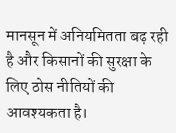मानसून में अनियमितता बढ़ रही है और किसानों की सुरक्षा के लिए ठोस नीतियों की आवश्यकता है।